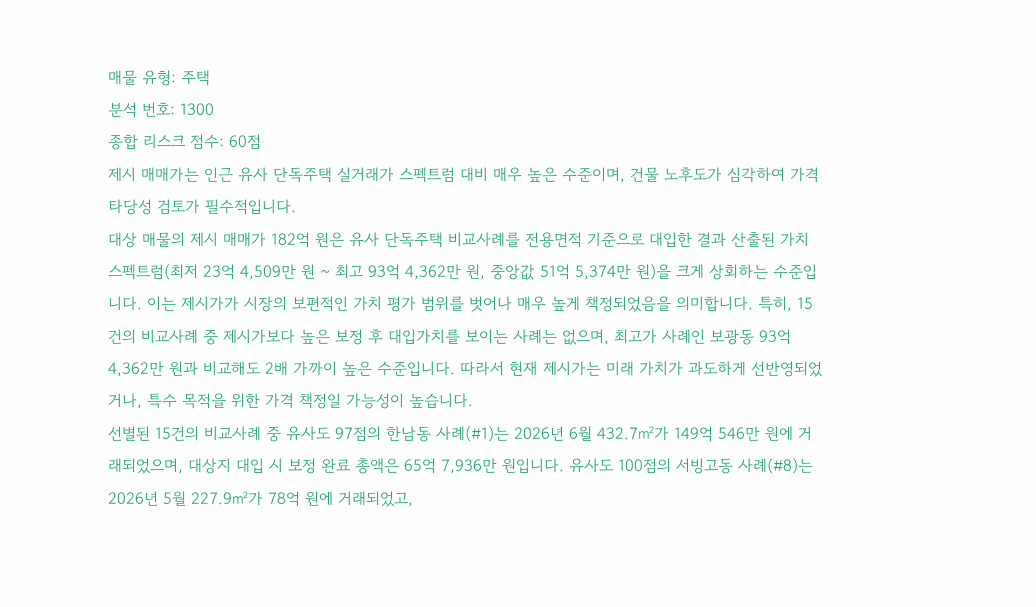매물 유형: 주택
분석 번호: 1300
종합 리스크 점수: 60점
제시 매매가는 인근 유사 단독주택 실거래가 스펙트럼 대비 매우 높은 수준이며, 건물 노후도가 심각하여 가격 타당성 검토가 필수적입니다.
대상 매물의 제시 매매가 182억 원은 유사 단독주택 비교사례를 전용면적 기준으로 대입한 결과 산출된 가치 스펙트럼(최저 23억 4,509만 원 ~ 최고 93억 4,362만 원, 중앙값 51억 5,374만 원)을 크게 상회하는 수준입니다. 이는 제시가가 시장의 보편적인 가치 평가 범위를 벗어나 매우 높게 책정되었음을 의미합니다. 특히, 15건의 비교사례 중 제시가보다 높은 보정 후 대입가치를 보이는 사례는 없으며, 최고가 사례인 보광동 93억 4,362만 원과 비교해도 2배 가까이 높은 수준입니다. 따라서 현재 제시가는 미래 가치가 과도하게 선반영되었거나, 특수 목적을 위한 가격 책정일 가능성이 높습니다.
선별된 15건의 비교사례 중 유사도 97점의 한남동 사례(#1)는 2026년 6월 432.7㎡가 149억 546만 원에 거래되었으며, 대상지 대입 시 보정 완료 총액은 65억 7,936만 원입니다. 유사도 100점의 서빙고동 사례(#8)는 2026년 5월 227.9㎡가 78억 원에 거래되었고,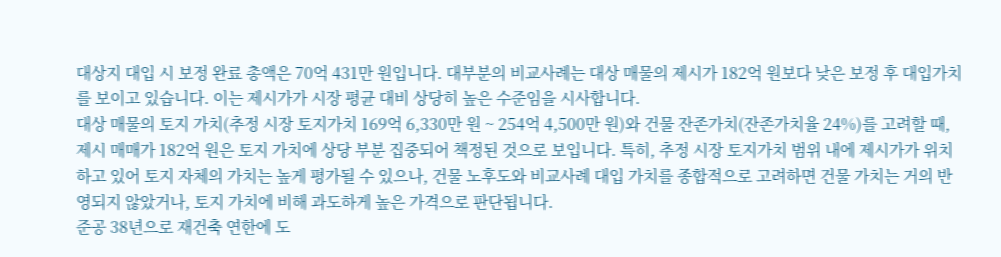대상지 대입 시 보정 완료 총액은 70억 431만 원입니다. 대부분의 비교사례는 대상 매물의 제시가 182억 원보다 낮은 보정 후 대입가치를 보이고 있습니다. 이는 제시가가 시장 평균 대비 상당히 높은 수준임을 시사합니다.
대상 매물의 토지 가치(추정 시장 토지가치 169억 6,330만 원 ~ 254억 4,500만 원)와 건물 잔존가치(잔존가치율 24%)를 고려할 때, 제시 매매가 182억 원은 토지 가치에 상당 부분 집중되어 책정된 것으로 보입니다. 특히, 추정 시장 토지가치 범위 내에 제시가가 위치하고 있어 토지 자체의 가치는 높게 평가될 수 있으나, 건물 노후도와 비교사례 대입 가치를 종합적으로 고려하면 건물 가치는 거의 반영되지 않았거나, 토지 가치에 비해 과도하게 높은 가격으로 판단됩니다.
준공 38년으로 재건축 연한에 도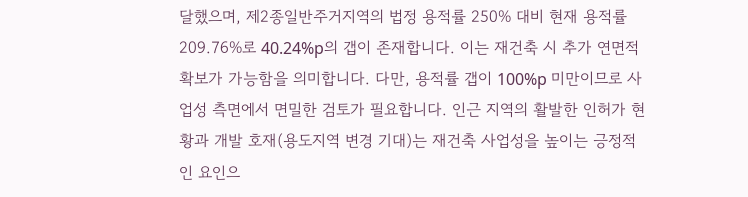달했으며, 제2종일반주거지역의 법정 용적률 250% 대비 현재 용적률 209.76%로 40.24%p의 갭이 존재합니다. 이는 재건축 시 추가 연면적 확보가 가능함을 의미합니다. 다만, 용적률 갭이 100%p 미만이므로 사업성 측면에서 면밀한 검토가 필요합니다. 인근 지역의 활발한 인허가 현황과 개발 호재(용도지역 변경 기대)는 재건축 사업성을 높이는 긍정적인 요인으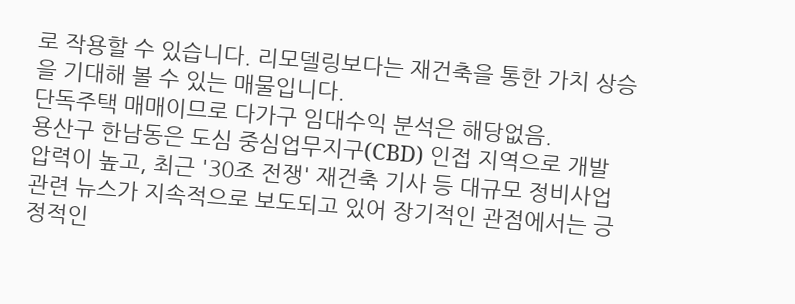로 작용할 수 있습니다. 리모델링보다는 재건축을 통한 가치 상승을 기대해 볼 수 있는 매물입니다.
단독주택 매매이므로 다가구 임대수익 분석은 해당없음.
용산구 한남동은 도심 중심업무지구(CBD) 인접 지역으로 개발 압력이 높고, 최근 '30조 전쟁' 재건축 기사 등 대규모 정비사업 관련 뉴스가 지속적으로 보도되고 있어 장기적인 관점에서는 긍정적인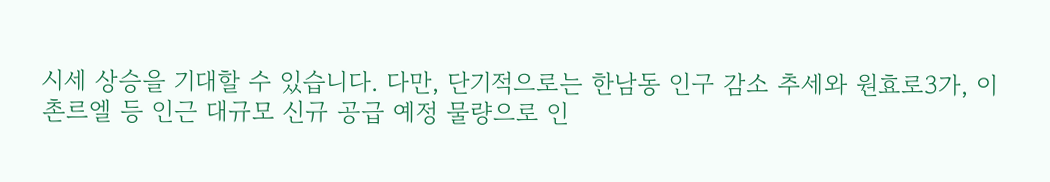시세 상승을 기대할 수 있습니다. 다만, 단기적으로는 한남동 인구 감소 추세와 원효로3가, 이촌르엘 등 인근 대규모 신규 공급 예정 물량으로 인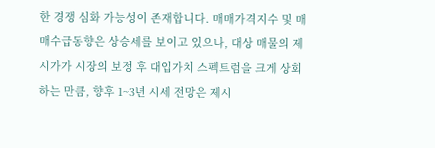한 경쟁 심화 가능성이 존재합니다. 매매가격지수 및 매매수급동향은 상승세를 보이고 있으나, 대상 매물의 제시가가 시장의 보정 후 대입가치 스펙트럼을 크게 상회하는 만큼, 향후 1~3년 시세 전망은 제시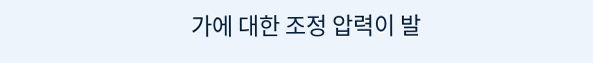가에 대한 조정 압력이 발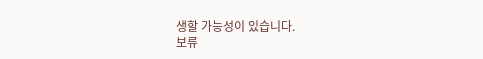생할 가능성이 있습니다.
보류